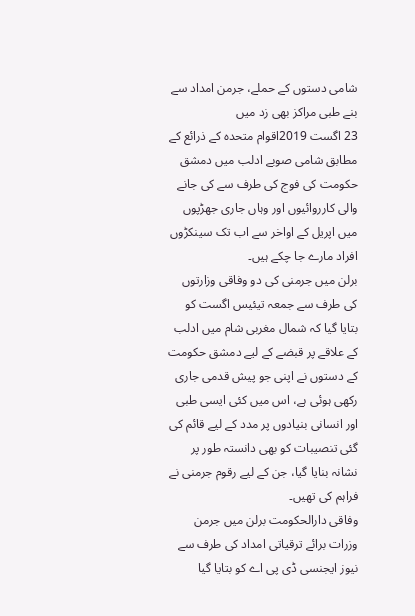شامی دستوں کے حملے، جرمن امداد سے بنے طبی مراکز بھی زد میں
23 اگست 2019اقوام متحدہ کے ذرائع کے مطابق شامی صوبے ادلب میں دمشق حکومت کی فوج کی طرف سے کی جانے والی کارروائیوں اور وہاں جاری جھڑپوں میں اپریل کے اواخر سے اب تک سینکڑوں افراد مارے جا چکے ہیں۔
برلن میں جرمنی کی دو وفاقی وزارتوں کی طرف سے جمعہ تیئیس اگست کو بتایا گیا کہ شمال مغربی شام میں ادلب کے علاقے پر قبضے کے لیے دمشق حکومت کے دستوں نے اپنی جو پیش قدمی جاری رکھی ہوئی ہے، اس میں کئی ایسی طبی اور انسانی بنیادوں پر مدد کے لیے قائم کی گئی تنصیبات کو بھی دانستہ طور پر نشانہ بنایا گیا، جن کے لیے رقوم جرمنی نے فراہم کی تھیں۔
وفاقی دارالحکومت برلن میں جرمن وزرات برائے ترقیاتی امداد کی طرف سے نیوز ایجنسی ڈی پی اے کو بتایا گیا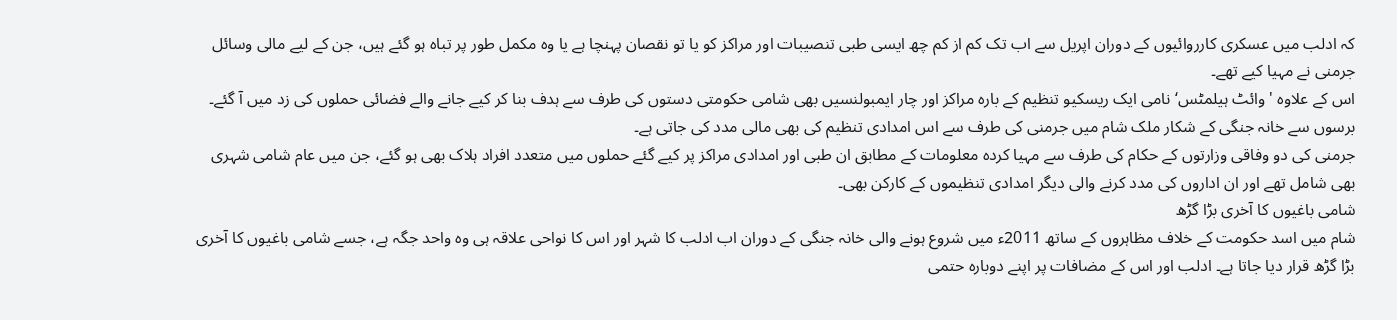کہ ادلب میں عسکری کارروائیوں کے دوران اپریل سے اب تک کم از کم چھ ایسی طبی تنصیبات اور مراکز کو یا تو نقصان پہنچا ہے یا وہ مکمل طور پر تباہ ہو گئے ہیں، جن کے لیے مالی وسائل جرمنی نے مہیا کیے تھے۔
اس کے علاوہ 'وائٹ ہیلمٹس‘ نامی ایک ریسکیو تنظیم کے بارہ مراکز اور چار ایمبولنسیں بھی شامی حکومتی دستوں کی طرف سے ہدف بنا کر کیے جانے والے فضائی حملوں کی زد میں آ گئے۔ برسوں سے خانہ جنگی کے شکار ملک شام میں جرمنی کی طرف سے اس امدادی تنظیم کی بھی مالی مدد کی جاتی ہے۔
جرمنی کی دو وفاقی وزارتوں کے حکام کی طرف سے مہیا کردہ معلومات کے مطابق ان طبی اور امدادی مراکز پر کیے گئے حملوں میں متعدد افراد ہلاک بھی ہو گئے، جن میں عام شامی شہری بھی شامل تھے اور ان اداروں کی مدد کرنے والی دیگر امدادی تنظیموں کے کارکن بھی۔
شامی باغیوں کا آخری بڑا گڑھ
شام میں اسد حکومت کے خلاف مظاہروں کے ساتھ 2011ء میں شروع ہونے والی خانہ جنگی کے دوران اب ادلب کا شہر اور اس کا نواحی علاقہ ہی وہ واحد جگہ ہے، جسے شامی باغیوں کا آخری بڑا گڑھ قرار دیا جاتا ہے۔ ادلب اور اس کے مضافات پر اپنے دوبارہ حتمی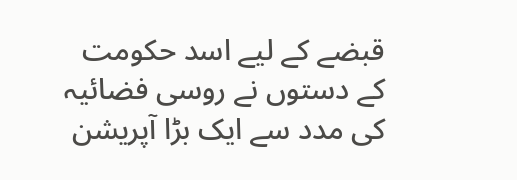قبضے کے لیے اسد حکومت کے دستوں نے روسی فضائیہ کی مدد سے ایک بڑا آپریشن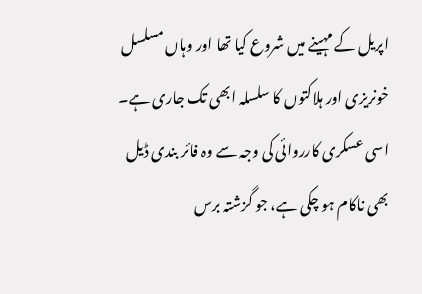اپریل کے مہینے میں شروع کیا تھا اور وہاں مسلسل خونریزی اور ہلاکتوں کا سلسلہ ابھی تک جاری ہے۔
اسی عسکری کارروائی کی وجہ سے وہ فائر بندی ڈیل بھی ناکام ہو چکی ہے، جو گزشتہ برس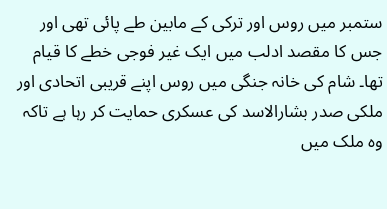ستمبر میں روس اور ترکی کے مابین طے پائی تھی اور جس کا مقصد ادلب میں ایک غیر فوجی خطے کا قیام تھا۔ شام کی خانہ جنگی میں روس اپنے قریبی اتحادی اور ملکی صدر بشارالاسد کی عسکری حمایت کر رہا ہے تاکہ وہ ملک میں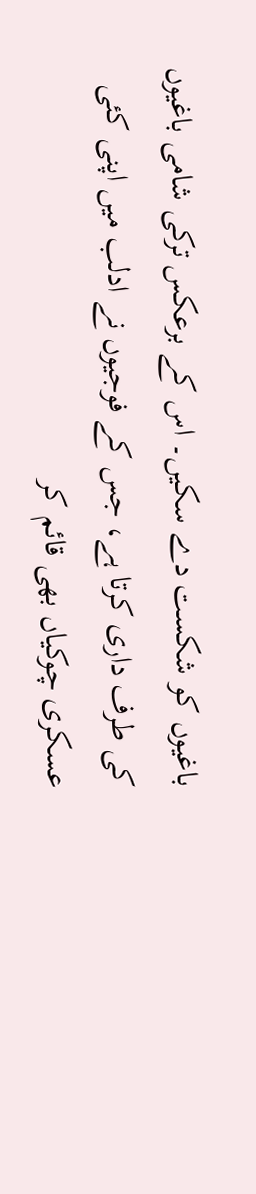باغیوں کو شکست دے سکیں۔ اس کے برعکس ترکی شامی باغیوں کی طرف داری کرتا ہے، جس کے فوجیوں نے ادلب میں اپنی کئی عسکری چوکیاں بھی قائم کر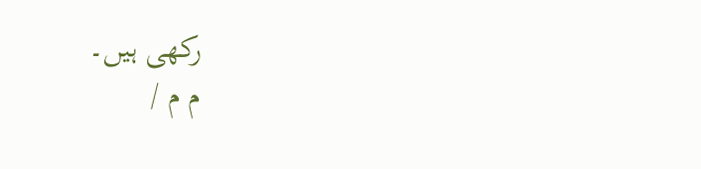رکھی ہیں۔
م م /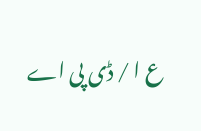ع ا / ڈی پی اے